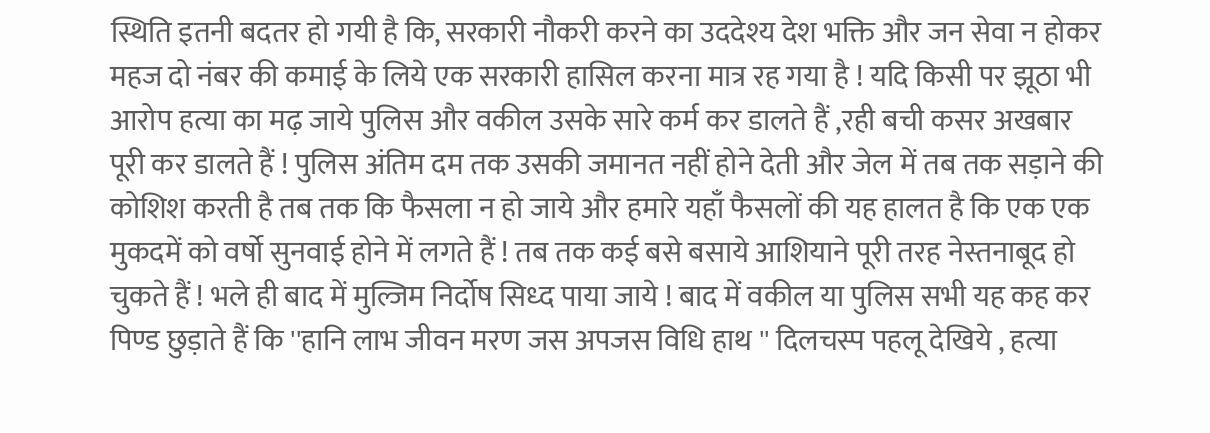स्थिति इतनी बदतर हो गयी है कि, सरकारी नौकरी करने का उददेश्य देश भक्ति और जन सेवा न होकर महज दो नंबर की कमाई के लिये एक सरकारी हासिल करना मात्र रह गया है ! यदि किसी पर झूठा भी आरोप हत्या का मढ़ जाये पुलिस और वकील उसके सारे कर्म कर डालते हैं ,रही बची कसर अखबार पूरी कर डालते हैं ! पुलिस अंतिम दम तक उसकी जमानत नहीं होने देती और जेल में तब तक सड़ाने की कोशिश करती है तब तक कि फैसला न हो जाये और हमारे यहाँ फैसलों की यह हालत है कि एक एक मुकदमें को वर्षो सुनवाई होने में लगते हैं ! तब तक कई बसे बसाये आशियाने पूरी तरह नेस्तनाबूद हो चुकते हैं ! भले ही बाद में मुल्जिम निर्दोष सिध्द पाया जाये ! बाद में वकील या पुलिस सभी यह कह कर पिण्ड छुड़ाते हैं कि ''हानि लाभ जीवन मरण जस अपजस विधि हाथ '' दिलचस्प पहलू देखिये , हत्या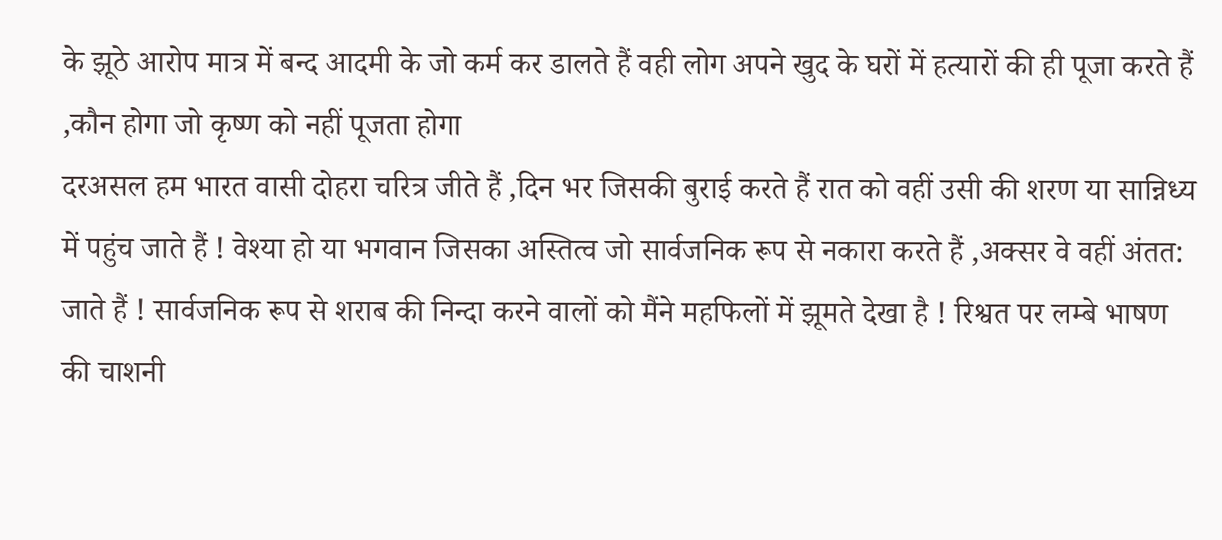के झूठे आरोप मात्र में बन्द आदमी के जो कर्म कर डालते हैं वही लोग अपने खुद के घरों में हत्यारों की ही पूजा करते हैं ,कौन होगा जो कृष्ण को नहीं पूजता होगा
दरअसल हम भारत वासी दोहरा चरित्र जीते हैं ,दिन भर जिसकी बुराई करते हैं रात को वहीं उसी की शरण या सान्निध्य में पहुंच जाते हैं ! वेश्या हो या भगवान जिसका अस्तित्व जो सार्वजनिक रूप से नकारा करते हैं ,अक्सर वे वहीं अंतत: जाते हैं ! सार्वजनिक रूप से शराब की निन्दा करने वालों को मैंने महफिलों में झूमते देखा है ! रिश्वत पर लम्बे भाषण की चाशनी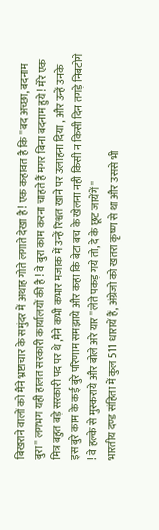बिखराने वालों को मैंने भ्रष्टाचार के समुंदर में अथाह गोते लगाते देखा है ! एक कहावत है कि ''बद अच्छा, बदनाम बुरा'' लगभग यही हालत सरकारी कार्यालयों की है ! वे बुरा काम करना चाहते हैं मगर बिना बदनाम हुये ! मेरे एक मित्र बहुत बड़े सरकारी पद पर थे ,मैने कभी कभार मजाक में उन्हें रिश्वत खाने पर उलाहना दिया , और उन्हें उनके इस बुरे काम के कई बुरे परिणाम समझाये और कहा कि बेटा बच के खेलना नही किसी न किसी दिन तगड़े निबटोगे ! वे हल्के से मुस्कराये और बोले अरे यार ''लेते पकड़ गये तो, दे के छूट जायेंगें ''
भारतीय दण्ड संहिता में कुल 511 धारायें हैं, अंग्रेजो को खतरा कृष्ण से था और उससे भी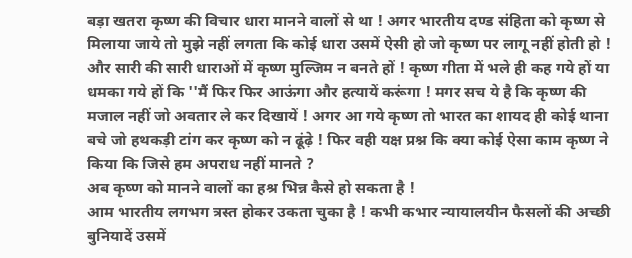बड़ा खतरा कृष्ण की विचार धारा मानने वालों से था ! अगर भारतीय दण्ड संहिता को कृष्ण से मिलाया जाये तो मुझे नहीं लगता कि कोई धारा उसमें ऐसी हो जो कृष्ण पर लागू नहीं होती हो ! और सारी की सारी धाराओं में कृष्ण मुल्जिम न बनते हों ! कृष्ण गीता में भले ही कह गये हों या धमका गये हों कि ''मैं फिर फिर आऊंगा और हत्यायें करूंगा ! मगर सच ये है कि कृष्ण की मजाल नहीं जो अवतार ले कर दिखायें ! अगर आ गये कृष्ण तो भारत का शायद ही कोई थाना बचे जो हथकड़ी टांग कर कृष्ण को न ढूंढ़े ! फिर वही यक्ष प्रश्न कि क्या कोई ऐसा काम कृष्ण ने किया कि जिसे हम अपराध नहीं मानते ?
अब कृष्ण को मानने वालों का हश्र भिन्न कैसे हो सकता है !
आम भारतीय लगभग त्रस्त होकर उकता चुका है ! कभी कभार न्यायालयीन फैसलों की अच्छी बुनियादें उसमें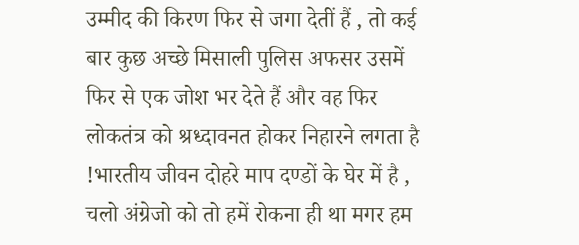उम्मीद की किरण फिर से जगा देतीं हैं , तो कई बार कुछ अच्छे मिसाली पुलिस अफसर उसमें फिर से एक जोश भर देते हैं और वह फिर लोकतंत्र को श्रध्दावनत होकर निहारने लगता है !भारतीय जीवन दोहरे माप दण्डों के घेर में है , चलो अंग्रेजो को तो हमें रोकना ही था मगर हम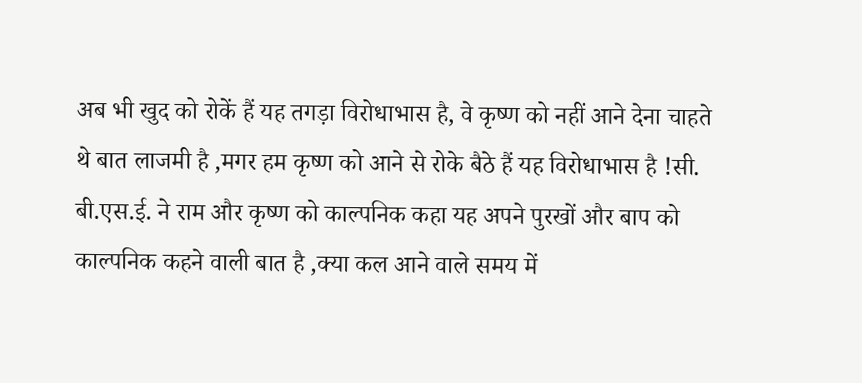अब भी खुद को रोकें हैं यह तगड़ा विरोधाभास है, वे कृष्ण को नहीं आने देना चाहते थे बात लाजमी है ,मगर हम कृष्ण को आने से रोके बैठे हैं यह विरोधाभास है !सी. बी.एस.ई. ने राम और कृष्ण को काल्पनिक कहा यह अपने पुरखों और बाप को काल्पनिक कहने वाली बात है ,क्या कल आने वाले समय में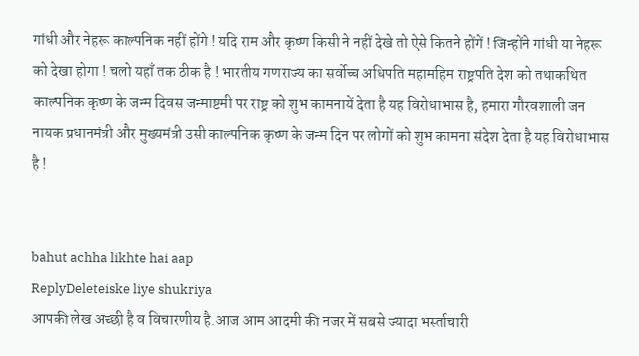गांधी और नेहरू काल्पनिक नहीं होंगे ! यदि राम और कृष्ण किसी ने नहीं देखे तो ऐसे कितने होंगें ! जिन्होंने गांधी या नेहरू को देखा होगा ! चलो यहाँ तक ठीक है ! भारतीय गणराज्य का सर्वोच्च अधिपति महामहिम राष्ट्रपति देश को तथाकथित काल्पनिक कृष्ण के जन्म दिवस जन्माष्टमी पर राष्ट्र को शुभ कामनायें देता है यह विरोधाभास है, हमारा गौरवशाली जन नायक प्रधानमंत्री और मुख्यमंत्री उसी काल्पनिक कृष्ण के जन्म दिन पर लोगों को शुभ कामना संदेश देता है यह विरोधाभास है !


bahut achha likhte hai aap
ReplyDeleteiske liye shukriya
आपकी लेख अच्छी है व विचारणीय है.आज आम आदमी की नजर में सबसे ज्यादा भर्स्ताचारी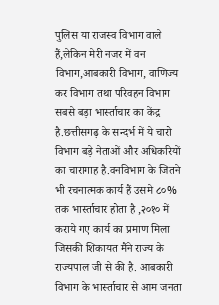पुलिस या राजस्व विभाग वाले हैं,लेकिन मेरी नजर में वन विभाग,आबकारी विभाग, वाणिज्य कर विभाग तथा परिवहन विभाग सबसे बड़ा भार्स्ताचार का केंद्र है.छत्तीसगढ़ के सन्दर्भ में ये चारो विभाग बड़े नेताओं और अधिकरियों का चारागाह है.वनविभाग के जितने भी रचनात्मक कार्य हैं उसमे ८०% तक भार्स्ताचार होता है ,२०१० में कराये गए कार्य का प्रमाण मिला जिसकी शिकायत मैंने राज्य के राज्यपाल जी से की है. आबकारी विभाग के भार्स्ताचार से आम जनता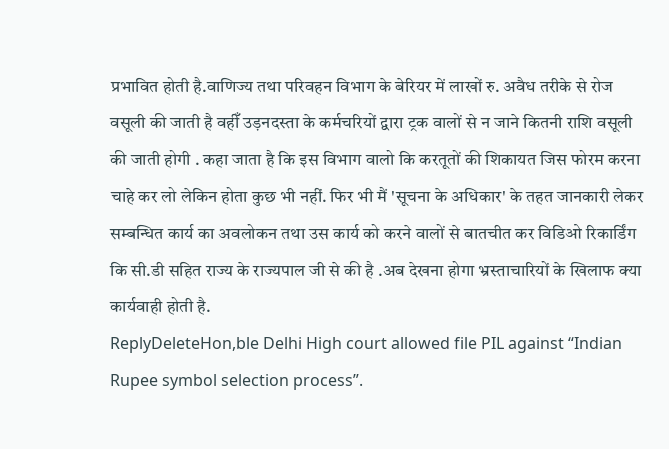प्रभावित होती है.वाणिज्य तथा परिवहन विभाग के बेरियर में लाखों रु. अवैध तरीके से रोज वसूली की जाती है वहीँ उड़नदस्ता के कर्मचरियों द्वारा ट्रक वालों से न जाने कितनी राशि वसूली की जाती होगी . कहा जाता है कि इस विभाग वालो कि करतूतों की शिकायत जिस फोरम करना चाहे कर लो लेकिन होता कुछ भी नहीं. फिर भी मैं 'सूचना के अधिकार' के तहत जानकारी लेकर सम्बन्धित कार्य का अवलोकन तथा उस कार्य को करने वालों से बातचीत कर विडिओ रिकार्डिंग कि सी.डी सहित राज्य के राज्यपाल जी से की है .अब देखना होगा भ्रस्ताचारियों के खिलाफ क्या कार्यवाही होती है.
ReplyDeleteHon,ble Delhi High court allowed file PIL against “Indian Rupee symbol selection process”.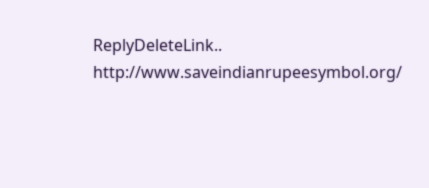ReplyDeleteLink..
http://www.saveindianrupeesymbol.org/